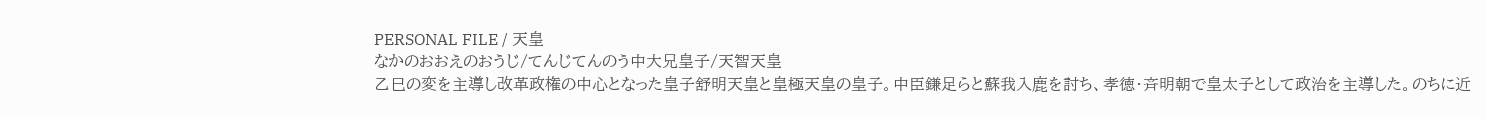PERSONAL FILE / 天皇
なかのおおえのおうじ/てんじてんのう中大兄皇子/天智天皇
乙巳の変を主導し改革政権の中心となった皇子舒明天皇と皇極天皇の皇子。中臣鎌足らと蘇我入鹿を討ち、孝徳・斉明朝で皇太子として政治を主導した。のちに近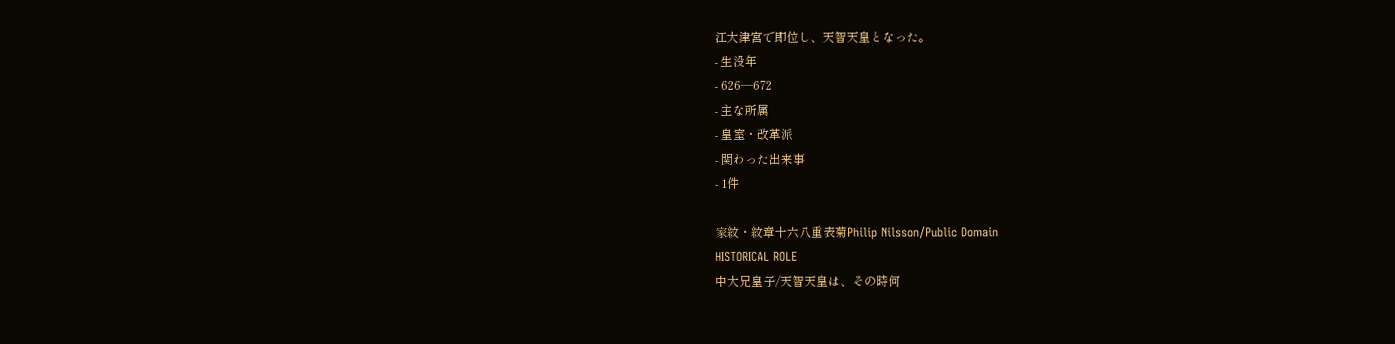江大津宮で即位し、天智天皇となった。
- 生没年
- 626—672
- 主な所属
- 皇室・改革派
- 関わった出来事
- 1件

家紋・紋章十六八重表菊Philip Nilsson/Public Domain
HISTORICAL ROLE
中大兄皇子/天智天皇は、その時何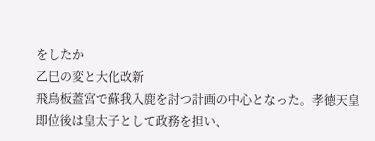をしたか
乙巳の変と大化改新
飛鳥板蓋宮で蘇我入鹿を討つ計画の中心となった。孝徳天皇即位後は皇太子として政務を担い、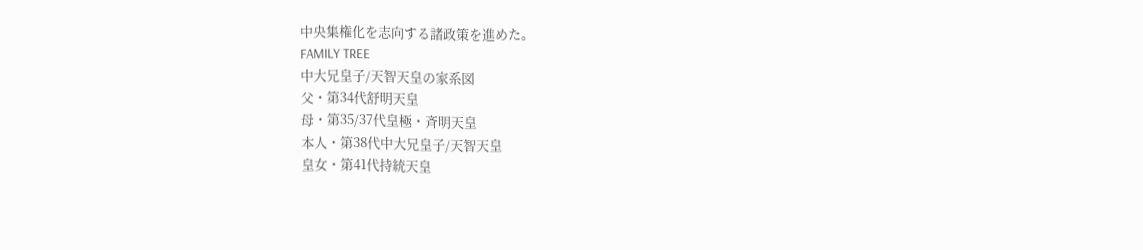中央集権化を志向する諸政策を進めた。
FAMILY TREE
中大兄皇子/天智天皇の家系図
父・第34代舒明天皇
母・第35/37代皇極・斉明天皇
本人・第38代中大兄皇子/天智天皇
皇女・第41代持統天皇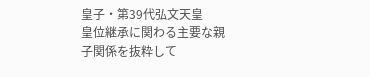皇子・第39代弘文天皇
皇位継承に関わる主要な親子関係を抜粋して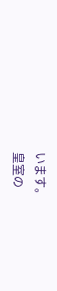います。
皇室の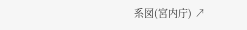系図(宮内庁) ↗